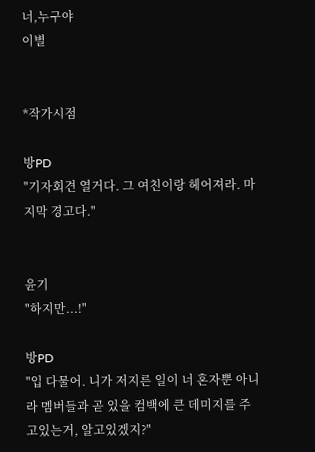너,누구야
이별


*작가시점

방PD
"기자회견 열거다. 그 여친이랑 헤어져라. 마지막 경고다."


윤기
"하지만...!"

방PD
"입 다물어. 니가 저지른 일이 너 혼자뿐 아니라 멤버들과 곧 있을 컴백에 큰 데미지를 주고있는거, 알고있겠지?"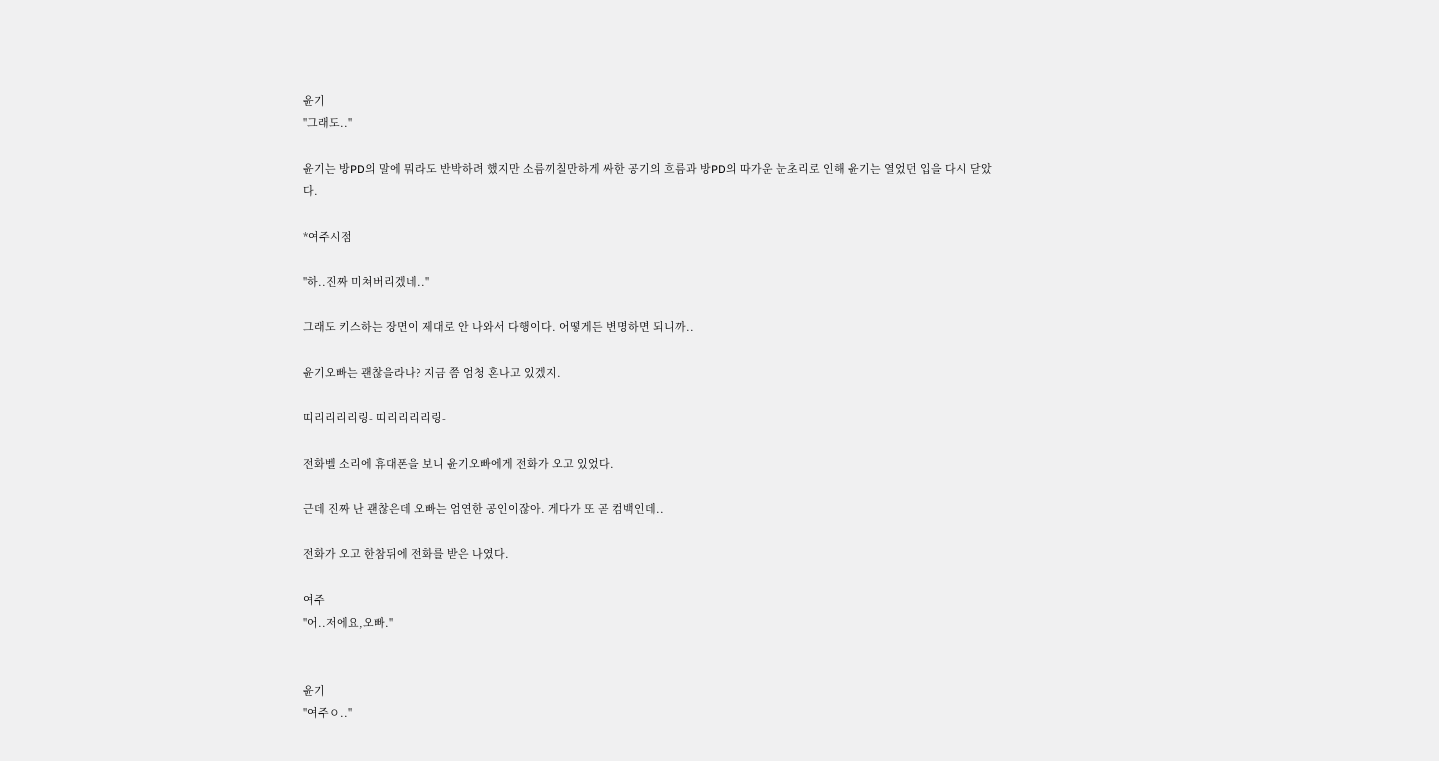윤기
"그래도.."

윤기는 방PD의 말에 뭐라도 반박하려 했지만 소름끼칠만하게 싸한 공기의 흐름과 방PD의 따가운 눈초리로 인해 윤기는 열었던 입을 다시 닫았다.

*여주시점

"하..진짜 미쳐버리겠네.."

그래도 키스하는 장면이 제대로 안 나와서 다행이다. 어떻게든 변명하면 되니까..

윤기오빠는 괜찮을라나? 지금 쯤 엄청 혼나고 있겠지.

띠리리리리링- 띠리리리리링-

전화벨 소리에 휴대폰을 보니 윤기오빠에게 전화가 오고 있었다.

근데 진짜 난 괜찮은데 오빠는 엄연한 공인이잖아. 게다가 또 곧 컴백인데..

전화가 오고 한참뒤에 전화를 받은 나였다.

여주
"어..저에요,오빠."


윤기
"여주ㅇ.."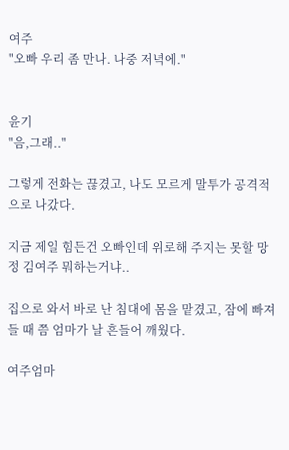여주
"오빠 우리 좀 만나. 나중 저녁에."


윤기
"음,그래.."

그렇게 전화는 끊겼고, 나도 모르게 말투가 공격적으로 나갔다.

지금 제일 힘든건 오빠인데 위로해 주지는 못할 망정 김여주 뭐하는거냐..

집으로 와서 바로 난 침대에 몸을 맡겼고, 잠에 빠져들 때 쯤 엄마가 날 흔들어 깨웠다.

여주엄마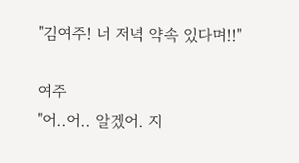"김여주! 너 저녁 약속 있다며!!"

여주
"어..어.. 알겠어. 지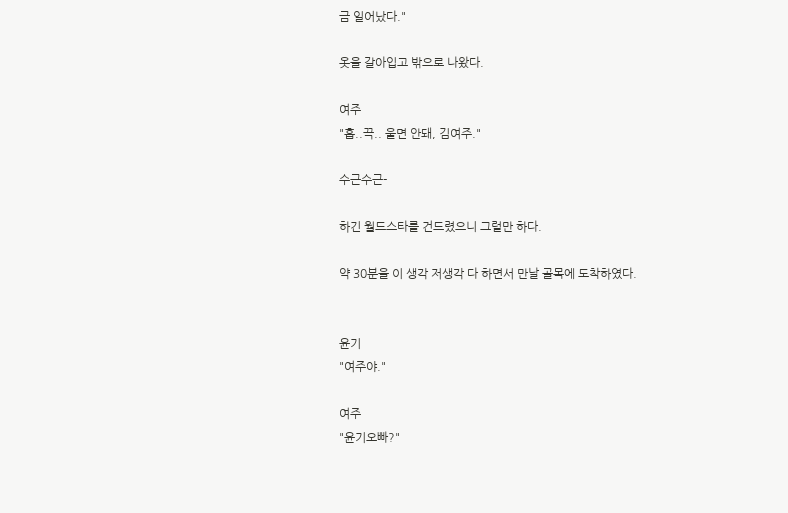금 일어났다."

옷을 갈아입고 밖으로 나왔다.

여주
"흡..끅.. 울면 안돼, 김여주."

수근수근-

하긴 월드스타를 건드렸으니 그럴만 하다.

약 30분을 이 생각 저생각 다 하면서 만날 골목에 도착하였다.


윤기
"여주야."

여주
"윤기오빠?"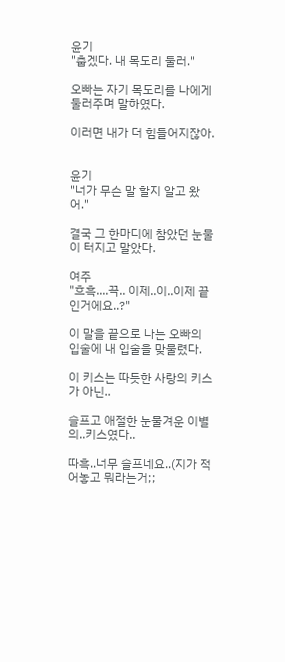윤기
"춥겠다. 내 목도리 둘러."

오빠는 자기 목도리를 나에게 둘러주며 말하였다.

이러면 내가 더 힘들어지잖아.


윤기
"너가 무슨 말 할지 알고 왔어."

결국 그 한마디에 참았던 눈물이 터지고 말았다.

여주
"흐흑....끅.. 이제..이..이제 끝인거에요..?"

이 말을 끝으로 나는 오빠의 입술에 내 입술을 맞물렸다.

이 키스는 따듯한 사랑의 키스가 아닌..

슬프고 애절한 눈물겨운 이별의..키스였다..

따흑..너무 슬프네요..(지가 적어놓고 뭐라는거;;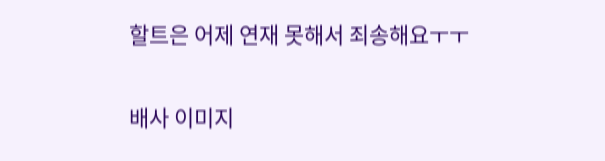할트은 어제 연재 못해서 죄송해요ㅜㅜ

배사 이미지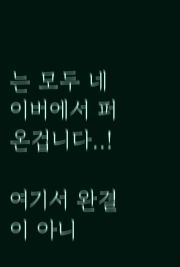는 모두 네이버에서 퍼온겁니다..!

여기서 완결이 아니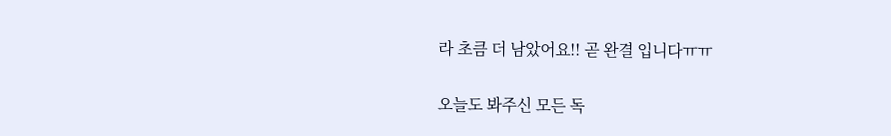라 초큼 더 남았어요!! 곧 완결 입니다ㅠㅠ

오늘도 봐주신 모든 독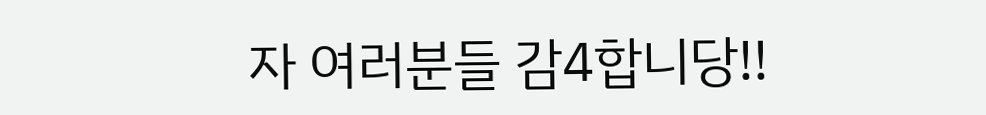자 여러분들 감4합니당!!